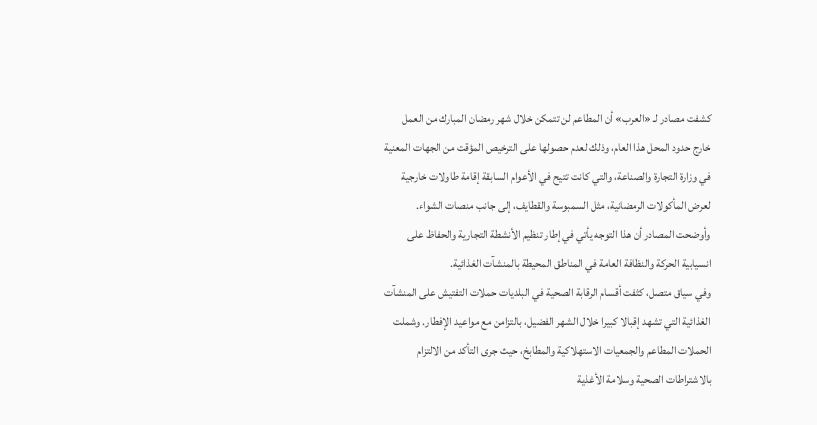كشفت مصادر لـ «العرب» أن المطاعم لن تتمكن خلال شهر رمضان المبارك من العمل خارج حدود المحل هذا العام، وذلك لعدم حصولها على الترخيص المؤقت من الجهات المعنية في وزارة التجارة والصناعة، والتي كانت تتيح في الأعوام السابقة إقامة طاولات خارجية لعرض المأكولات الرمضانية، مثل السمبوسة والقطايف، إلى جانب منصات الشواء.
وأوضحت المصادر أن هذا التوجه يأتي في إطار تنظيم الأنشطة التجارية والحفاظ على انسيابية الحركة والنظافة العامة في المناطق المحيطة بالمنشآت الغذائية.
وفي سياق متصل، كثفت أقسام الرقابة الصحية في البلديات حملات التفتيش على المنشآت الغذائية التي تشهد إقبالا كبيرا خلال الشهر الفضيل، بالتزامن مع مواعيد الإفطار. وشملت الحملات المطاعم والجمعيات الاستهلاكية والمطابخ، حيث جرى التأكد من الالتزام بالاشتراطات الصحية وسلامة الأغذية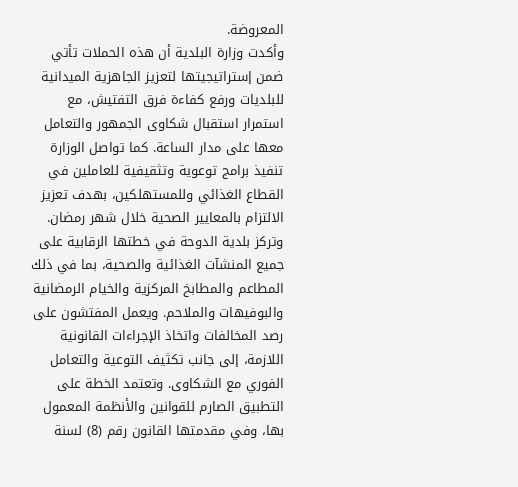المعروضة.
وأكدت وزارة البلدية أن هذه الحملات تأتي ضمن إستراتيجيتها لتعزيز الجاهزية الميدانية للبلديات ورفع كفاءة فرق التفتيش، مع استمرار استقبال شكاوى الجمهور والتعامل معها على مدار الساعة. كما تواصل الوزارة تنفيذ برامج توعوية وتثقيفية للعاملين في القطاع الغذائي وللمستهلكين، بهدف تعزيز الالتزام بالمعايير الصحية خلال شهر رمضان.
وتركز بلدية الدوحة في خطتها الرقابية على جميع المنشآت الغذائية والصحية، بما في ذلك المطاعم والمطابخ المركزية والخيام الرمضانية والبوفيهات والملاحم. ويعمل المفتشون على رصد المخالفات واتخاذ الإجراءات القانونية اللازمة، إلى جانب تكثيف التوعية والتعامل الفوري مع الشكاوى. وتعتمد الخطة على التطبيق الصارم للقوانين والأنظمة المعمول بها، وفي مقدمتها القانون رقم (8) لسنة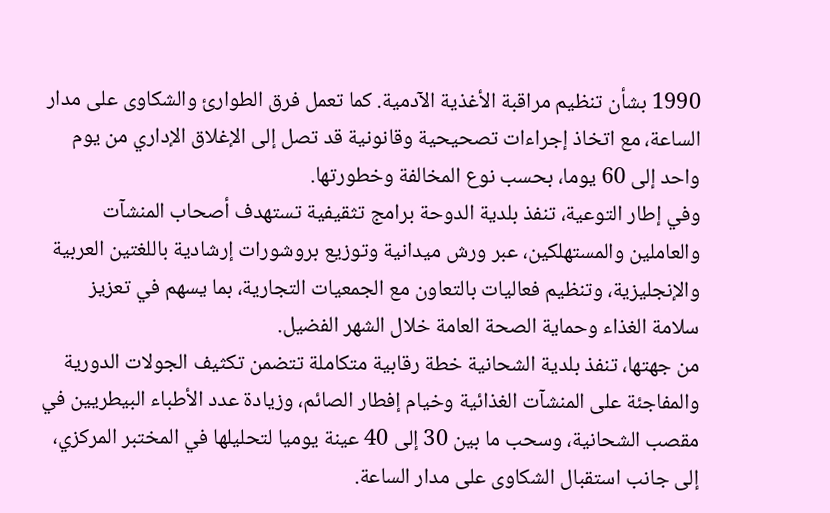1990 بشأن تنظيم مراقبة الأغذية الآدمية. كما تعمل فرق الطوارئ والشكاوى على مدار الساعة، مع اتخاذ إجراءات تصحيحية وقانونية قد تصل إلى الإغلاق الإداري من يوم واحد إلى 60 يوما، بحسب نوع المخالفة وخطورتها.
وفي إطار التوعية، تنفذ بلدية الدوحة برامج تثقيفية تستهدف أصحاب المنشآت والعاملين والمستهلكين، عبر ورش ميدانية وتوزيع بروشورات إرشادية باللغتين العربية والإنجليزية، وتنظيم فعاليات بالتعاون مع الجمعيات التجارية، بما يسهم في تعزيز سلامة الغذاء وحماية الصحة العامة خلال الشهر الفضيل.
من جهتها، تنفذ بلدية الشحانية خطة رقابية متكاملة تتضمن تكثيف الجولات الدورية والمفاجئة على المنشآت الغذائية وخيام إفطار الصائم، وزيادة عدد الأطباء البيطريين في مقصب الشحانية، وسحب ما بين 30 إلى 40 عينة يوميا لتحليلها في المختبر المركزي، إلى جانب استقبال الشكاوى على مدار الساعة.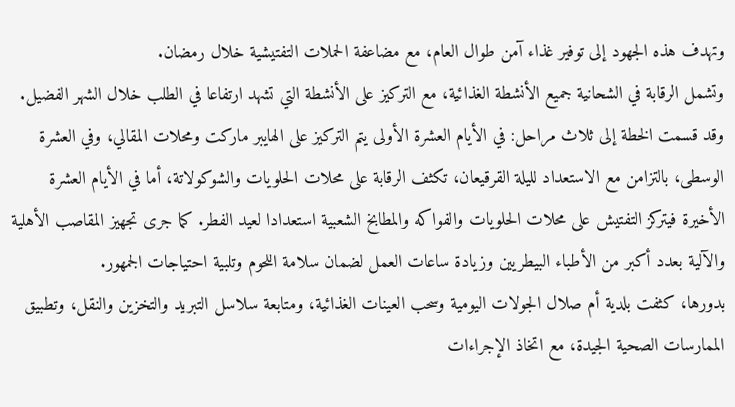وتهدف هذه الجهود إلى توفير غذاء آمن طوال العام، مع مضاعفة الحملات التفتيشية خلال رمضان.
وتشمل الرقابة في الشحانية جميع الأنشطة الغذائية، مع التركيز على الأنشطة التي تشهد ارتفاعا في الطلب خلال الشهر الفضيل. وقد قسمت الخطة إلى ثلاث مراحل: في الأيام العشرة الأولى يتم التركيز على الهايبر ماركت ومحلات المقالي، وفي العشرة الوسطى، بالتزامن مع الاستعداد لليلة القرقيعان، تكثف الرقابة على محلات الحلويات والشوكولاتة، أما في الأيام العشرة الأخيرة فيتركز التفتيش على محلات الحلويات والفواكه والمطابخ الشعبية استعدادا لعيد الفطر. كما جرى تجهيز المقاصب الأهلية والآلية بعدد أكبر من الأطباء البيطريين وزيادة ساعات العمل لضمان سلامة اللحوم وتلبية احتياجات الجمهور.
بدورها، كثفت بلدية أم صلال الجولات اليومية وسحب العينات الغذائية، ومتابعة سلاسل التبريد والتخزين والنقل، وتطبيق الممارسات الصحية الجيدة، مع اتخاذ الإجراءات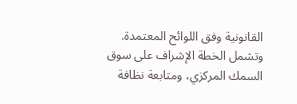القانونية وفق اللوائح المعتمدة. وتشمل الخطة الإشراف على سوق السمك المركزي، ومتابعة نظافة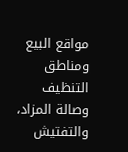مواقع البيع ومناطق التنظيف وصالة المزاد، والتفتيش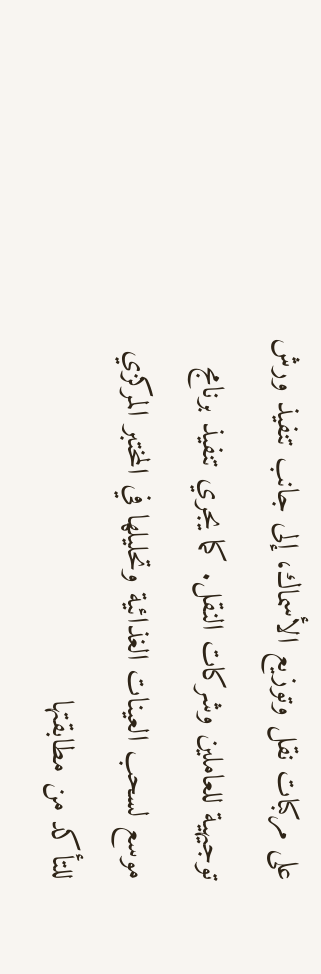على مركبات نقل وتوزيع الأسماك، إلى جانب تنفيذ ورش توجيهية للعاملين وشركات النقل. كما يجري تنفيذ برنامج موسع لسحب العينات الغذائية وتحليلها في المختبر المركزي للتأكد من مطابقتها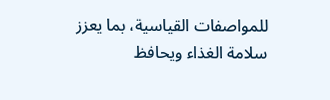للمواصفات القياسية، بما يعزز سلامة الغذاء ويحافظ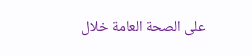على الصحة العامة خلال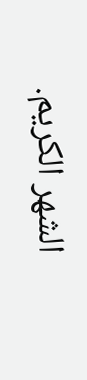الشهر الكريم.